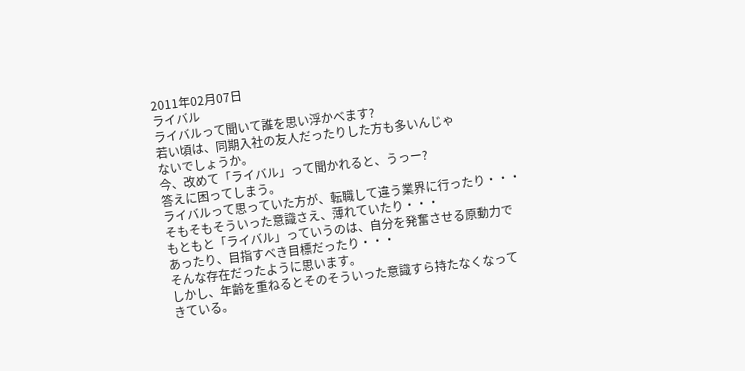2011年02月07日
ライバル
ライバルって聞いて誰を思い浮かべます?
若い頃は、同期入社の友人だったりした方も多いんじゃ
ないでしょうか。
今、改めて「ライバル」って聞かれると、うっー?
答えに困ってしまう。
ライバルって思っていた方が、転職して違う業界に行ったり・・・
そもそもそういった意識さえ、薄れていたり・・・
もともと「ライバル」っていうのは、自分を発奮させる原動力で
あったり、目指すべき目標だったり・・・
そんな存在だったように思います。
しかし、年齢を重ねるとそのそういった意識すら持たなくなって
きている。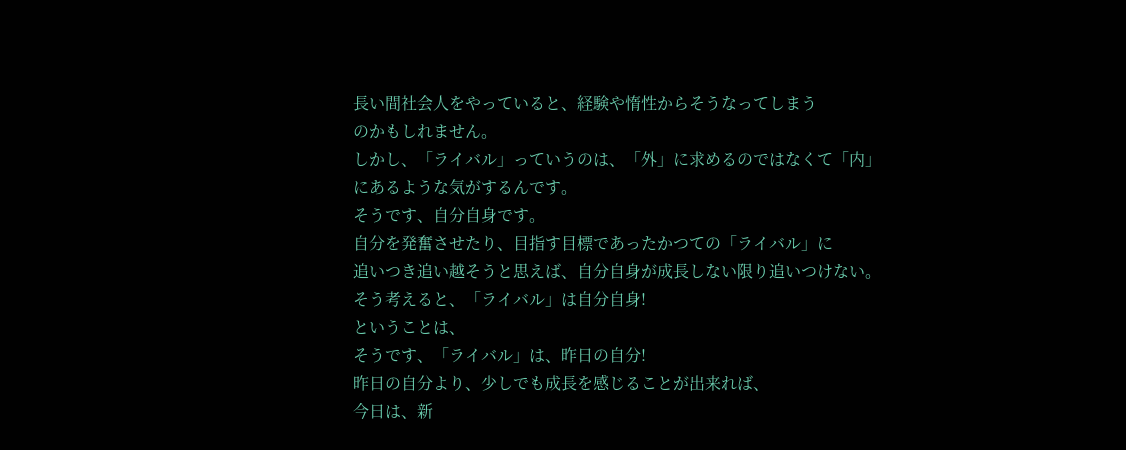長い間社会人をやっていると、経験や惰性からそうなってしまう
のかもしれません。
しかし、「ライバル」っていうのは、「外」に求めるのではなくて「内」
にあるような気がするんです。
そうです、自分自身です。
自分を発奮させたり、目指す目標であったかつての「ライバル」に
追いつき追い越そうと思えば、自分自身が成長しない限り追いつけない。
そう考えると、「ライバル」は自分自身!
ということは、
そうです、「ライバル」は、昨日の自分!
昨日の自分より、少しでも成長を感じることが出来れば、
今日は、新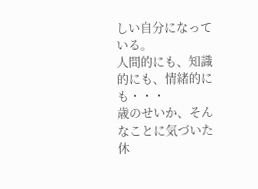しい自分になっている。
人間的にも、知識的にも、情緒的にも・・・
歳のせいか、そんなことに気づいた休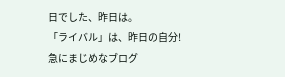日でした、昨日は。
「ライバル」は、昨日の自分!
急にまじめなブログ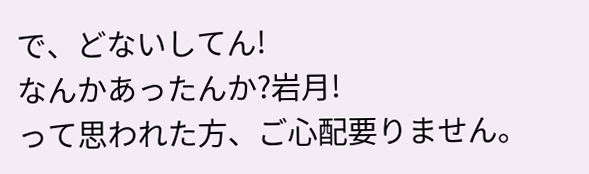で、どないしてん!
なんかあったんか?岩月!
って思われた方、ご心配要りません。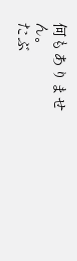何もありません。
たぶ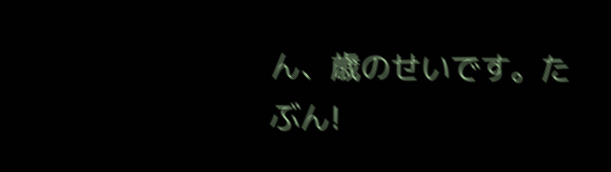ん、歳のせいです。たぶん!